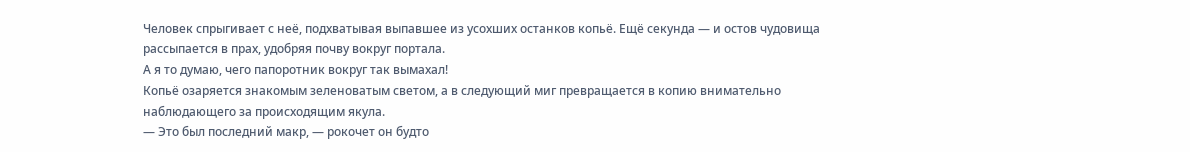Человек спрыгивает с неё, подхватывая выпавшее из усохших останков копьё. Ещё секунда — и остов чудовища рассыпается в прах, удобряя почву вокруг портала.
А я то думаю, чего папоротник вокруг так вымахал!
Копьё озаряется знакомым зеленоватым светом, а в следующий миг превращается в копию внимательно наблюдающего за происходящим якула.
— Это был последний макр, — рокочет он будто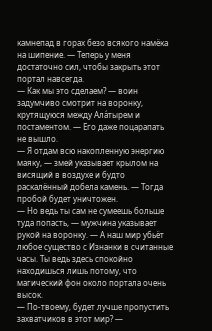камнепад в горах безо всякого намёка на шипение. — Теперь у меня достаточно сил, чтобы закрыть этот портал навсегда.
— Как мы это сделаем? — воин задумчиво смотрит на воронку, крутящуюся между Ала́тырем и постаментом. — Его даже поцарапать не вышло.
— Я отдам всю накопленную энергию маяку, — змей указывает крылом на висящий в воздухе и будто раскалённый добела камень. — Тогда пробой будет уничтожен.
— Но ведь ты сам не сумеешь больше туда попасть, — мужчина указывает рукой на воронку. — А наш мир убьёт любое существо с Изнанки в считанные часы. Ты ведь здесь спокойно находишься лишь потому, что магический фон около портала очень высок.
— По-твоему, будет лучше пропустить захватчиков в этот мир? —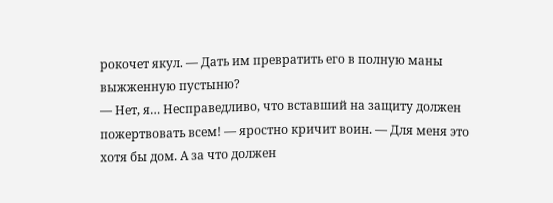рокочет якул. — Дать им превратить его в полную маны выжженную пустыню?
— Нет, я… Несправедливо, что вставший на защиту должен пожертвовать всем! — яростно кричит воин. — Для меня это хотя бы дом. А за что должен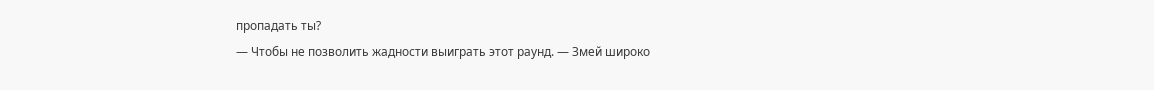пропадать ты?
— Чтобы не позволить жадности выиграть этот раунд. — Змей широко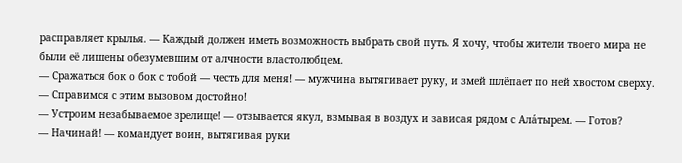расправляет крылья. — Каждый должен иметь возможность выбрать свой путь. Я хочу, чтобы жители твоего мира не были её лишены обезумевшим от алчности властолюбцем.
— Сражаться бок о бок с тобой — честь для меня! — мужчина вытягивает руку, и змей шлёпает по ней хвостом сверху. — Справимся с этим вызовом достойно!
— Устроим незабываемое зрелище! — отзывается якул, взмывая в воздух и зависая рядом с Ала́тырем. — Готов?
— Начинай! — командует воин, вытягивая руки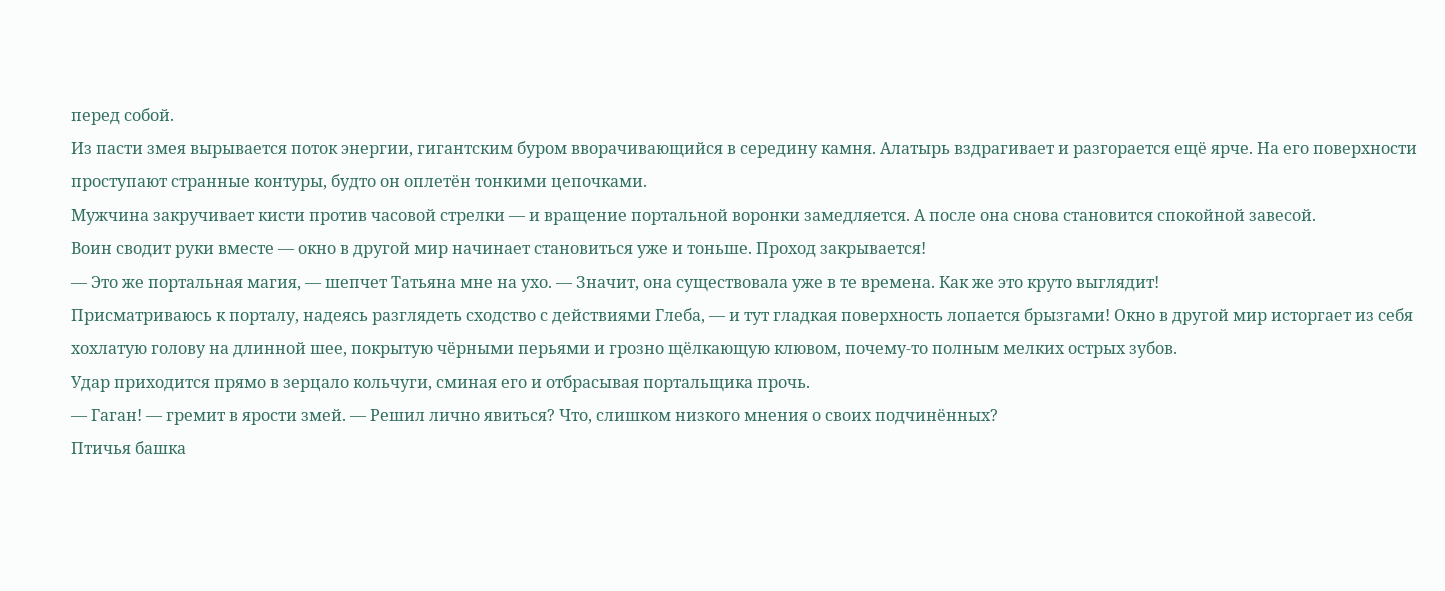перед собой.
Из пасти змея вырывается поток энергии, гигантским буром вворачивающийся в середину камня. Алатырь вздрагивает и разгорается ещё ярче. На его поверхности проступают странные контуры, будто он оплетён тонкими цепочками.
Мужчина закручивает кисти против часовой стрелки — и вращение портальной воронки замедляется. А после она снова становится спокойной завесой.
Воин сводит руки вместе — окно в другой мир начинает становиться уже и тоньше. Проход закрывается!
— Это же портальная магия, — шепчет Татьяна мне на ухо. — Значит, она существовала уже в те времена. Как же это круто выглядит!
Присматриваюсь к порталу, надеясь разглядеть сходство с действиями Глеба, — и тут гладкая поверхность лопается брызгами! Окно в другой мир исторгает из себя хохлатую голову на длинной шее, покрытую чёрными перьями и грозно щёлкающую клювом, почему-то полным мелких острых зубов.
Удар приходится прямо в зерцало кольчуги, сминая его и отбрасывая портальщика прочь.
— Гаган! — гремит в ярости змей. — Решил лично явиться? Что, слишком низкого мнения о своих подчинённых?
Птичья башка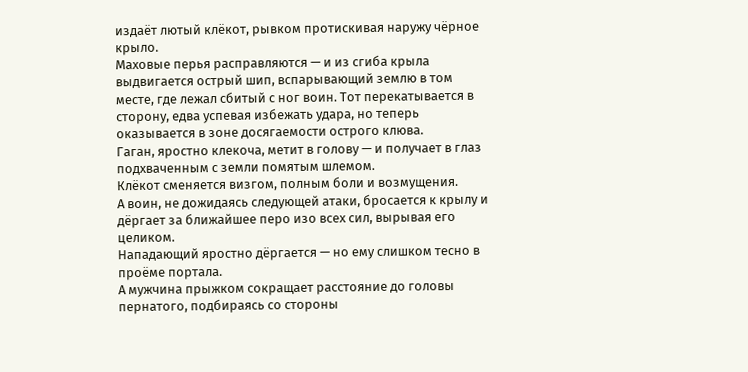издаёт лютый клёкот, рывком протискивая наружу чёрное крыло.
Маховые перья расправляются — и из сгиба крыла выдвигается острый шип, вспарывающий землю в том месте, где лежал сбитый с ног воин. Тот перекатывается в сторону, едва успевая избежать удара, но теперь оказывается в зоне досягаемости острого клюва.
Гаган, яростно клекоча, метит в голову — и получает в глаз подхваченным с земли помятым шлемом.
Клёкот сменяется визгом, полным боли и возмущения.
А воин, не дожидаясь следующей атаки, бросается к крылу и дёргает за ближайшее перо изо всех сил, вырывая его целиком.
Нападающий яростно дёргается — но ему слишком тесно в проёме портала.
А мужчина прыжком сокращает расстояние до головы пернатого, подбираясь со стороны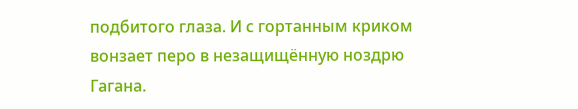подбитого глаза. И с гортанным криком вонзает перо в незащищённую ноздрю Гагана.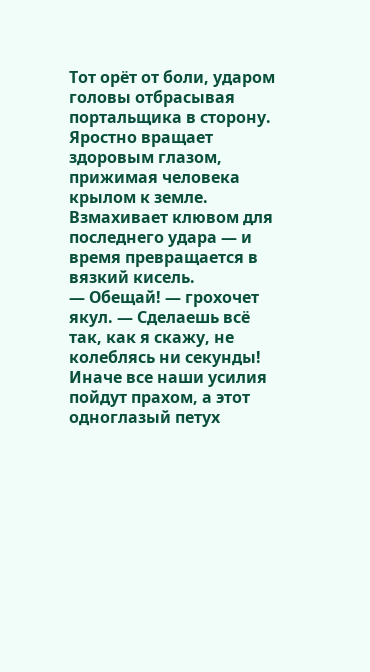Тот орёт от боли, ударом головы отбрасывая портальщика в сторону. Яростно вращает здоровым глазом, прижимая человека крылом к земле. Взмахивает клювом для последнего удара — и время превращается в вязкий кисель.
— Обещай! — грохочет якул. — Сделаешь всё так, как я скажу, не колеблясь ни секунды! Иначе все наши усилия пойдут прахом, а этот одноглазый петух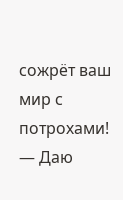сожрёт ваш мир с потрохами!
— Даю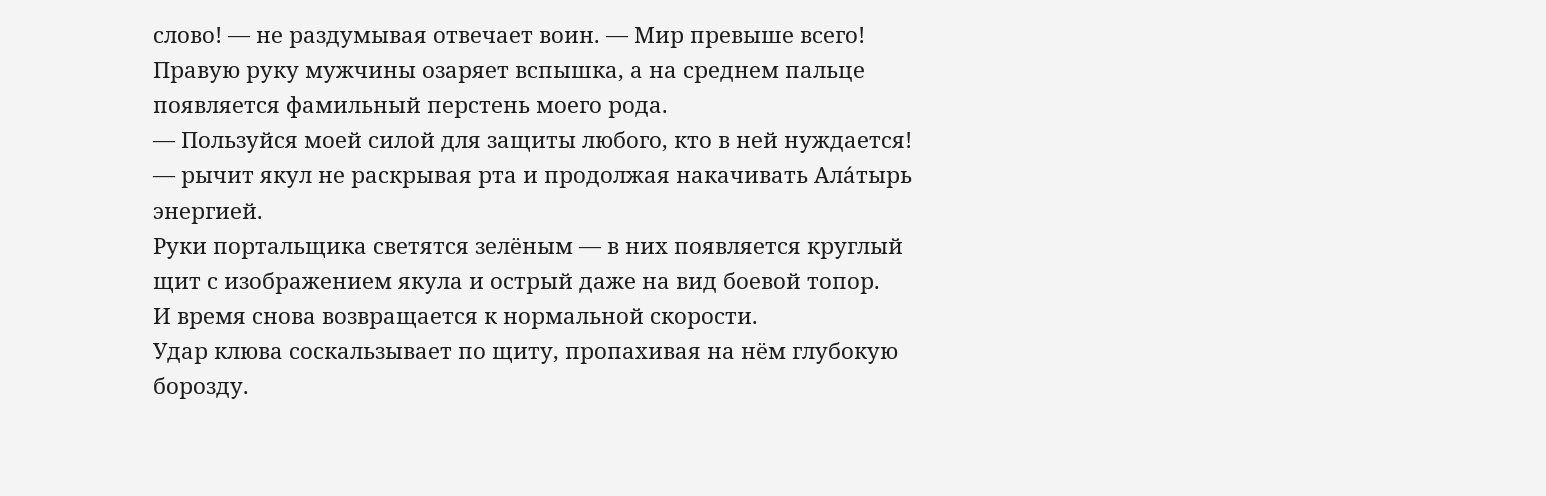слово! — не раздумывая отвечает воин. — Мир превыше всего!
Правую руку мужчины озаряет вспышка, а на среднем пальце появляется фамильный перстень моего рода.
— Пользуйся моей силой для защиты любого, кто в ней нуждается! — рычит якул не раскрывая рта и продолжая накачивать Ала́тырь энергией.
Руки портальщика светятся зелёным — в них появляется круглый щит с изображением якула и острый даже на вид боевой топор.
И время снова возвращается к нормальной скорости.
Удар клюва соскальзывает по щиту, пропахивая на нём глубокую борозду.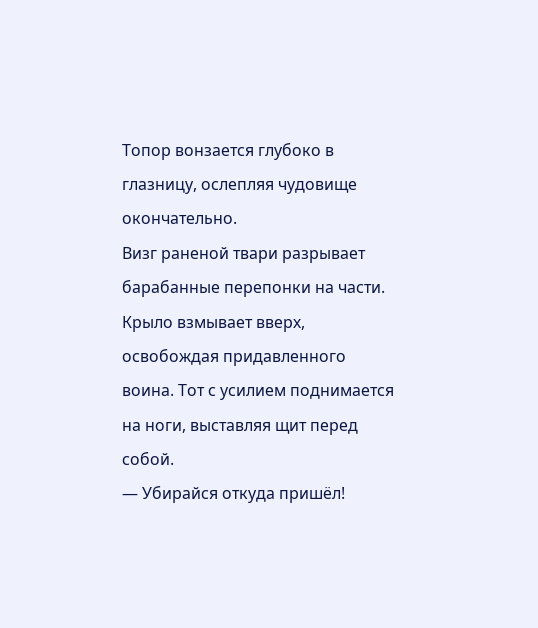Топор вонзается глубоко в глазницу, ослепляя чудовище окончательно.
Визг раненой твари разрывает барабанные перепонки на части.
Крыло взмывает вверх, освобождая придавленного воина. Тот с усилием поднимается на ноги, выставляя щит перед собой.
— Убирайся откуда пришёл!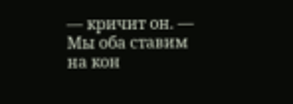— кричит он. — Мы оба ставим на кон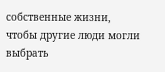собственные жизни, чтобы другие люди могли выбрать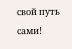свой путь сами!